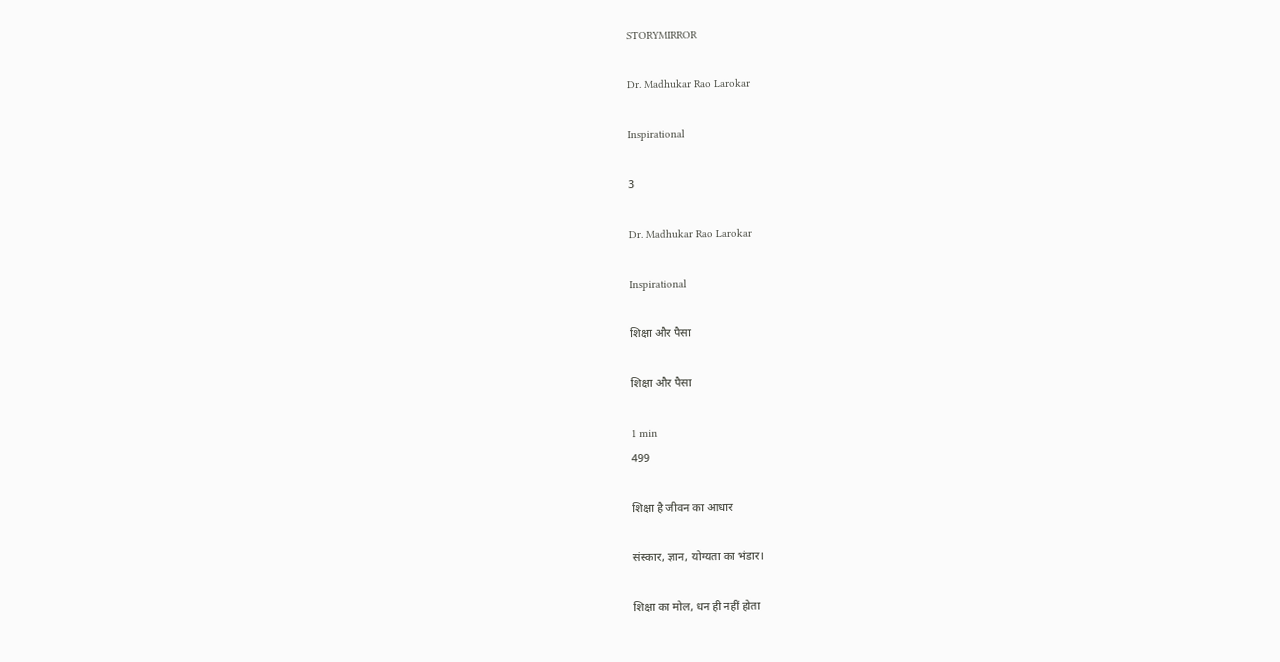STORYMIRROR

Dr. Madhukar Rao Larokar

Inspirational

3

Dr. Madhukar Rao Larokar

Inspirational

शिक्षा और पैसा

शिक्षा और पैसा

1 min
499

शिक्षा है जीवन का आधार

संस्कार, ज्ञान, योग्यता का भंडार।

शिक्षा का मोल, धन ही नहीं होता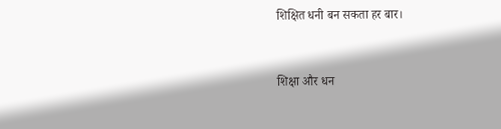शिक्षित धनी बन सकता हर बार।


शिक्षा और धन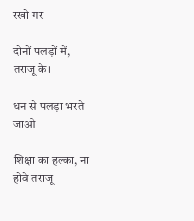रखो गर

दोनों पलड़ों में, तराजू के।

धन से पलड़ा भरते जाओ

शिक्षा का हल्का, ना होवे तराजू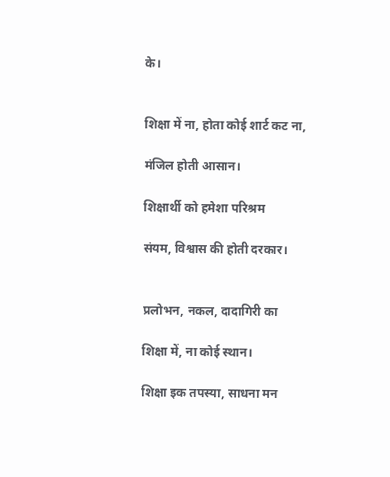के।


शिक्षा में ना, होता कोई शार्ट कट ना,

मंजिल होती आसान।

शिक्षार्थी को हमेशा परिश्रम

संयम, विश्वास की होती दरकार।


प्रलोभन, नकल, दादागिरी का

शिक्षा में, ना कोई स्थान।

शिक्षा इक तपस्या, साधना मन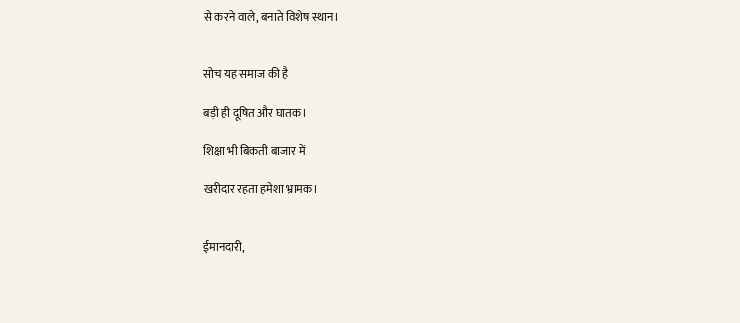से करने वाले, बनाते विशेष स्थान।


सोच यह समाज की है

बड़ी ही दूषित और घातक।

शिक्षा भी बिकती बाजार में

खरीदार रहता हमेशा भ्रामक।


ईमानदारी,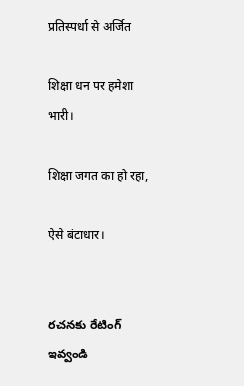प्रतिस्पर्धा से अर्जित

शिक्षा धन पर हमेशा भारी।

शिक्षा जगत का हो रहा,

ऐसे बंटाधार।


రచనకు రేటింగ్ ఇవ్వండి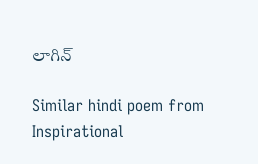లాగిన్

Similar hindi poem from Inspirational